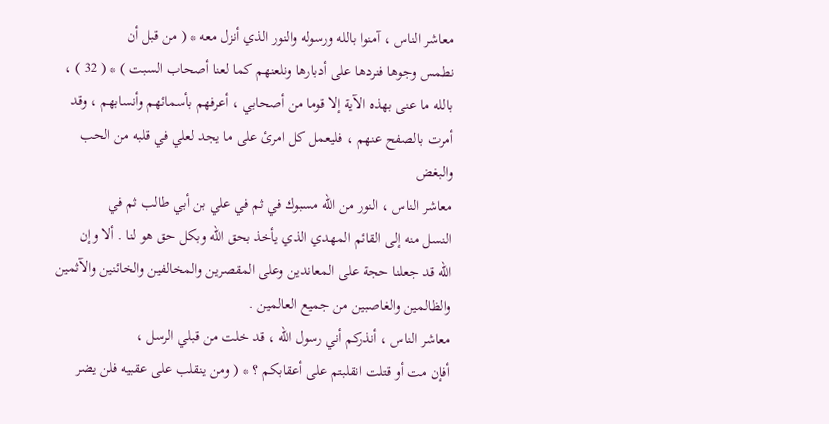معاشر الناس ، آمنوا بالله ورسوله والنور الذي أنزل معه * ( من قبل أن
نطمس وجوها فنردها على أدبارها ونلعنهم كما لعنا أصحاب السبت ) * ( 32 ) ،
بالله ما عنى بهذه الآية إلا قوما من أصحابي ، أعرفهم بأسمائهم وأنسابهم ، وقد
أمرت بالصفح عنهم ، فليعمل كل امرئ على ما يجد لعلي في قلبه من الحب
والبغض
معاشر الناس ، النور من الله مسبوك في ثم في علي بن أبي طالب ثم في
النسل منه إلى القائم المهدي الذي يأخذ بحق الله وبكل حق هو لنا . ألا وإن
الله قد جعلنا حجة على المعاندين وعلى المقصرين والمخالفين والخائنين والآثمين
والظالمين والغاصبين من جميع العالمين .
معاشر الناس ، أنذركم أني رسول الله ، قد خلت من قبلي الرسل ،
أفإن مت أو قتلت انقلبتم على أعقابكم ؟ * ( ومن ينقلب على عقبيه فلن يضر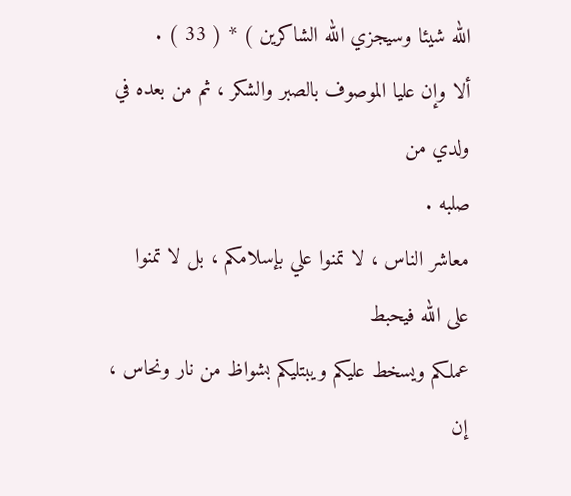الله شيئا وسيجزي الله الشاكرين ) * ( 33 ) .
ألا وإن عليا الموصوف بالصبر والشكر ، ثم من بعده في ولدي من
صلبه .
معاشر الناس ، لا تمنوا علي بإسلامكم ، بل لا تمنوا على الله فيحبط
عملكم ويسخط عليكم ويبتليكم بشواظ من نار ونحاس ، إن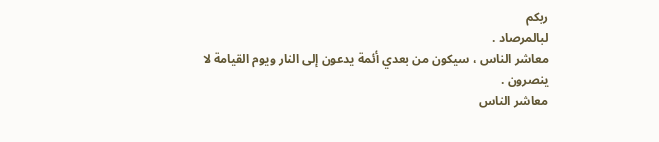ربكم
لبالمرصاد .
معاشر الناس ، سيكون من بعدي أئمة يدعون إلى النار ويوم القيامة لا
ينصرون .
معاشر الناس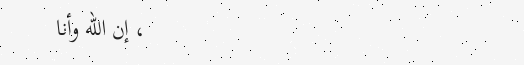، إن الله وأنا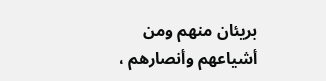بريئان منهم ومن أشياعهم وأنصارهم ،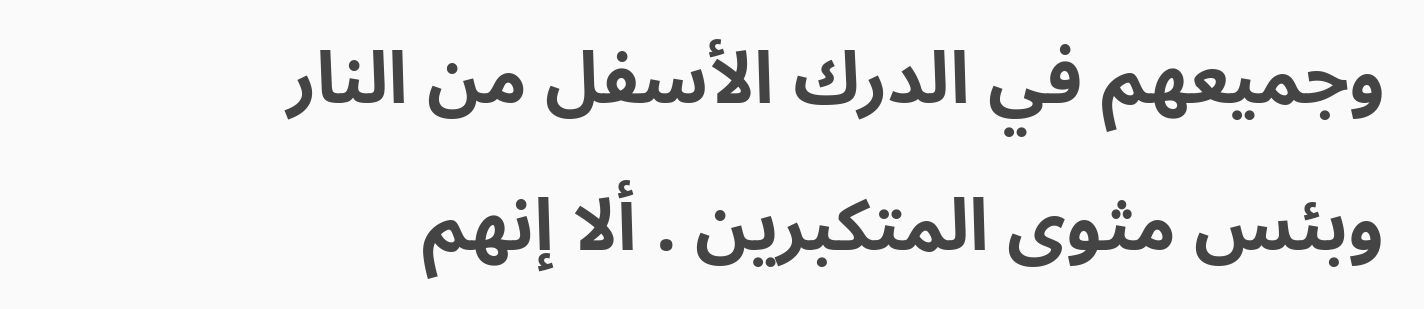وجميعهم في الدرك الأسفل من النار وبئس مثوى المتكبرين . ألا إنهم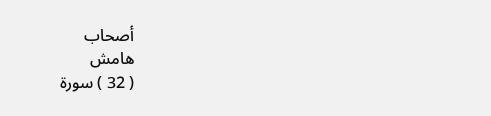أصحاب
هامش
( 32 ) سورة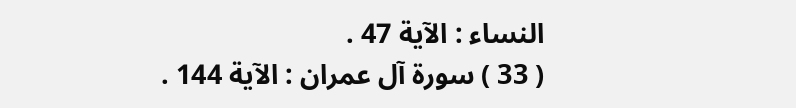النساء : الآية 47 .
( 33 ) سورة آل عمران : الآية 144 .